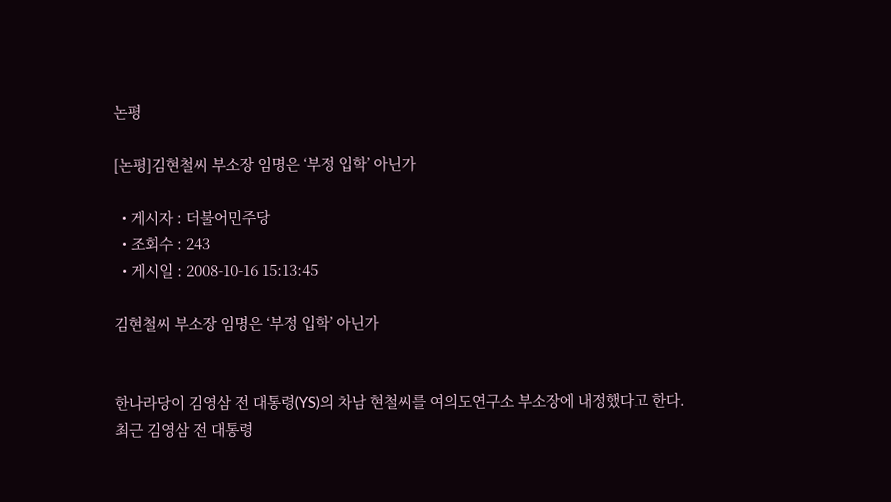논평

[논평]김현철씨 부소장 임명은 ‘부정 입학’ 아닌가

  • 게시자 : 더불어민주당
  • 조회수 : 243
  • 게시일 : 2008-10-16 15:13:45

김현철씨 부소장 임명은 ‘부정 입학’ 아닌가


한나라당이 김영삼 전 대통령(YS)의 차남 현철씨를 여의도연구소 부소장에 내정했다고 한다.
최근 김영삼 전 대통령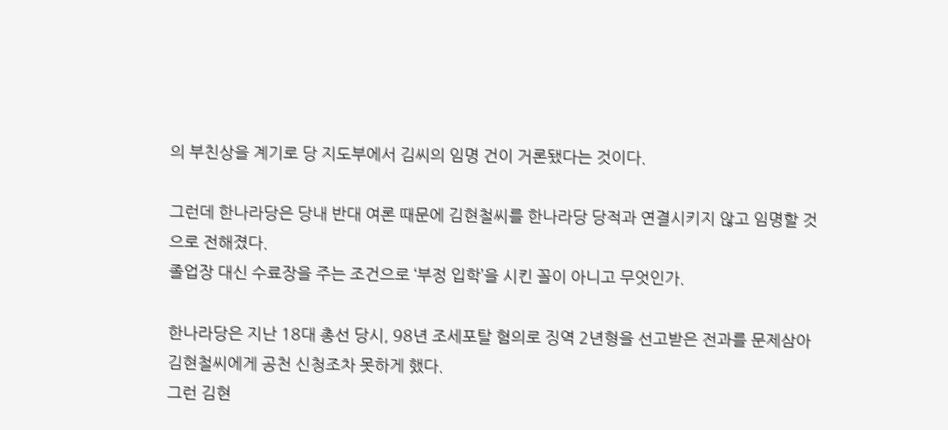의 부친상을 계기로 당 지도부에서 김씨의 임명 건이 거론됐다는 것이다.

그런데 한나라당은 당내 반대 여론 때문에 김현철씨를 한나라당 당적과 연결시키지 않고 임명할 것으로 전해졌다.
졸업장 대신 수료장을 주는 조건으로 ‘부정 입학’을 시킨 꼴이 아니고 무엇인가.

한나라당은 지난 18대 총선 당시, 98년 조세포탈 혐의로 징역 2년형을 선고받은 전과를 문제삼아 김현철씨에게 공천 신청조차 못하게 했다.
그런 김현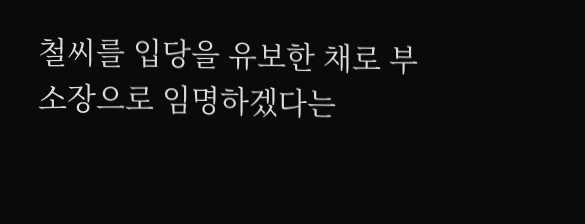철씨를 입당을 유보한 채로 부소장으로 임명하겠다는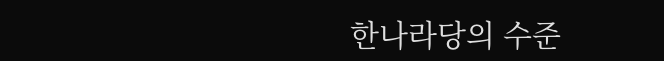한나라당의 수준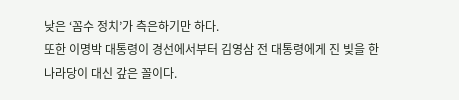낮은 ‘꼼수 정치’가 측은하기만 하다.
또한 이명박 대통령이 경선에서부터 김영삼 전 대통령에게 진 빚을 한나라당이 대신 갚은 꼴이다.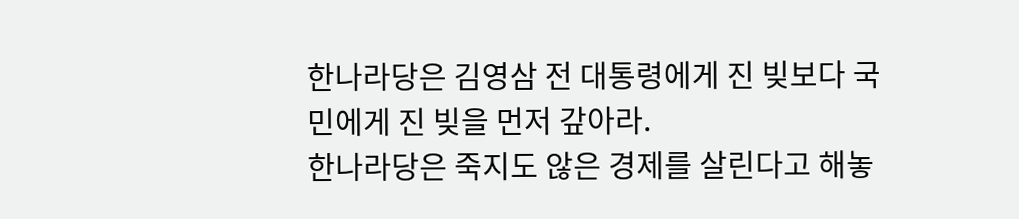한나라당은 김영삼 전 대통령에게 진 빚보다 국민에게 진 빚을 먼저 갚아라.
한나라당은 죽지도 않은 경제를 살린다고 해놓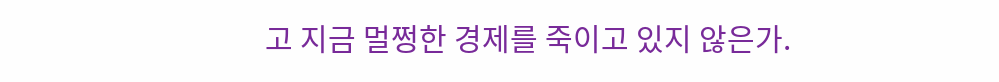고 지금 멀쩡한 경제를 죽이고 있지 않은가.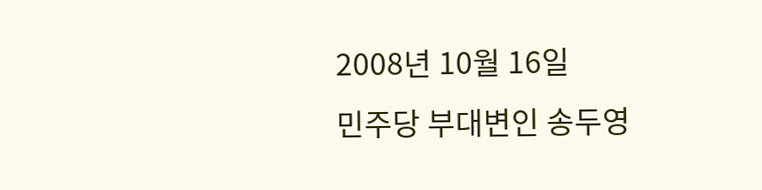2008년 10월 16일
민주당 부대변인 송두영